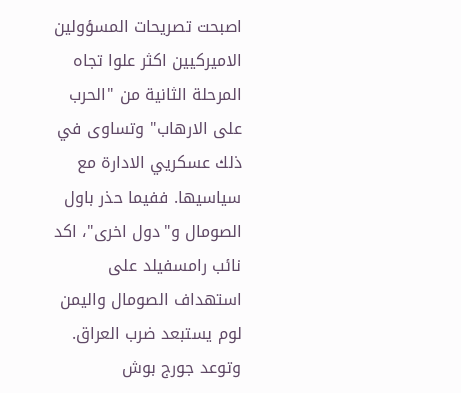اصبحت تصريحات المسؤولين الاميركيين اكثر علوا تجاه المرحلة الثانية من "الحرب على الارهاب" وتساوى في ذلك عسكريي الادارة مع سياسيها. ففيما حذر باول الصومال و"دول اخرى"، اكد نائب رامسفيلد على استهداف الصومال واليمن لوم يستبعد ضرب العراق. وتوعد جورج بوش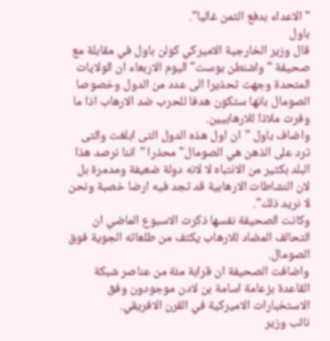"الاعداء بدفع الثمن غاليا".
باول
قال وزير الخارجية الاميركي كولن باول في مقابلة مع صحيفة "واشنطن بوست" اليوم الاربعاء ان الولايات المتحدة وجهت تحذيرا الى عدد من الدول وخصوصا الصومال بانها ستكون هدفا للحرب ضد الارهاب اذا ما وفرت ملاذا للارهابيين.
واضاف باول "ان اول هذه الدول التى ابلغت والتى ترد على الذهن هي الصومال" محذرا "اننا نرصد هذا البلد بكثير من الانتباه لا لانه دولة ضعيفة ومدمرة بل لان النشاطات الارهابية قد تجد فيه ارضا خصبة ونحن لا نريد ذلك".
وكانت الصحيفة نفسها ذكرت الاسبوع الماضي ان التحالف المضاد للارهاب يكثف من طلعاته الجوية فوق الصومال.
واضافت الصحيفة ان قرابة مئة من عناصر شبكة القاعدة بزعامة اسامة بن لادن موجودون وفق الاستخبارات الاميركية في القرن الافريقي.
نائب وزير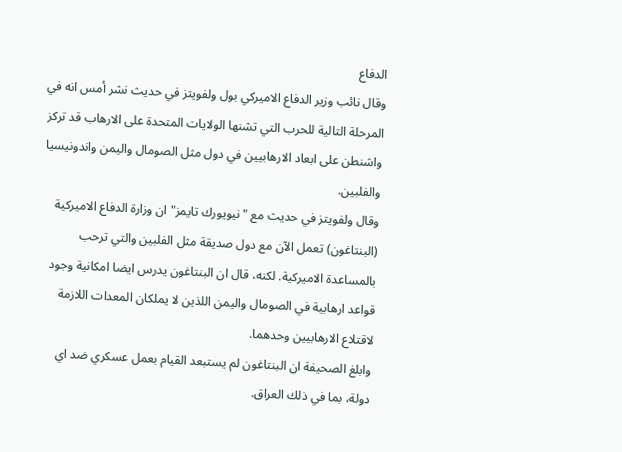الدفاع
وقال نائب وزير الدفاع الاميركي بول ولفويتز في حديث نشر أمس انه في المرحلة التالية للحرب التي تشنها الولايات المتحدة على الارهاب قد تركز واشنطن على ابعاد الارهابيين في دول مثل الصومال واليمن واندونيسيا والفلبين.
وقال ولفويتز في حديث مع "نيويورك تايمز" ان وزارة الدفاع الاميركية (البنتاغون) تعمل الآن مع دول صديقة مثل الفلبين والتي ترحب بالمساعدة الاميركية. لكنه، قال ان البنتاغون يدرس ايضا امكانية وجود قواعد ارهابية في الصومال واليمن اللذين لا يملكان المعدات اللازمة لاقتلاع الارهابيين وحدهما.
وابلغ الصحيفة ان البنتاغون لم يستبعد القيام بعمل عسكري ضد اي دولة، بما في ذلك العراق.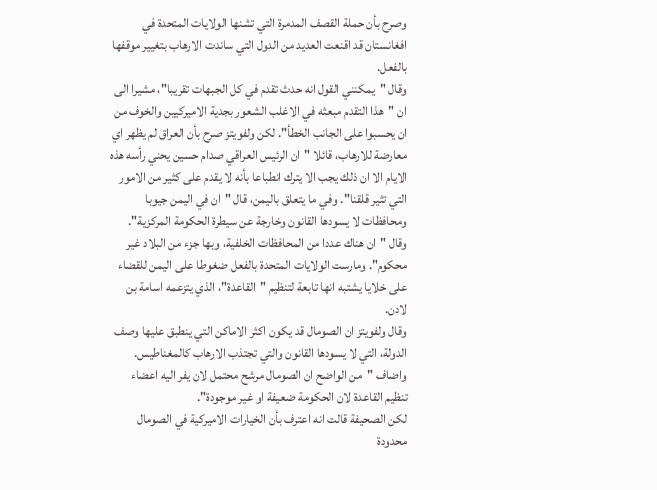وصرح بأن حملة القصف المدمرة التي تشنها الولايات المتحدة في افغانستان قد اقنعت العديد من الدول التي ساندت الارهاب بتغيير موقفها بالفعل.
وقال "يمكنني القول انه حدث تقدم في كل الجبهات تقريبا"، مشيرا الى ان "هذا التقدم مبعثه في الاغلب الشعور بجدية الاميركيين والخوف من ان يحسبوا على الجانب الخطأ". لكن ولفويتز صرح بأن العراق لم يظهر اي معارضة للارهاب، قائلا "ان الرئيس العراقي صدام حسين يحني رأسه هذه الايام الا ان ذلك يجب الا يترك انطباعا بأنه لا يقدم على كثير من الامور التي تثير قلقنا". وفي ما يتعلق باليمن، قال "ان في اليمن جيوبا ومحافظات لا يسودها القانون وخارجة عن سيطرة الحكومة المركزية". وقال "ان هناك عددا من المحافظات الخلفية، وبها جزء من البلاد غير محكوم". ومارست الولايات المتحدة بالفعل ضغوطا على اليمن للقضاء على خلايا يشتبه انها تابعة لتنظيم "القاعدة"، الذي يتزعمه اسامة بن لادن.
وقال ولفويتز ان الصومال قد يكون اكثر الاماكن التي ينطبق عليها وصف الدولة، التي لا يسودها القانون والتي تجتذب الارهاب كالمغناطيس.
واضاف "من الواضح ان الصومال مرشح محتمل لان يفر اليه اعضاء تنظيم القاعدة لان الحكومة ضعيفة او غير موجودة".
لكن الصحيفة قالت انه اعترف بأن الخيارات الاميركية في الصومال محدودة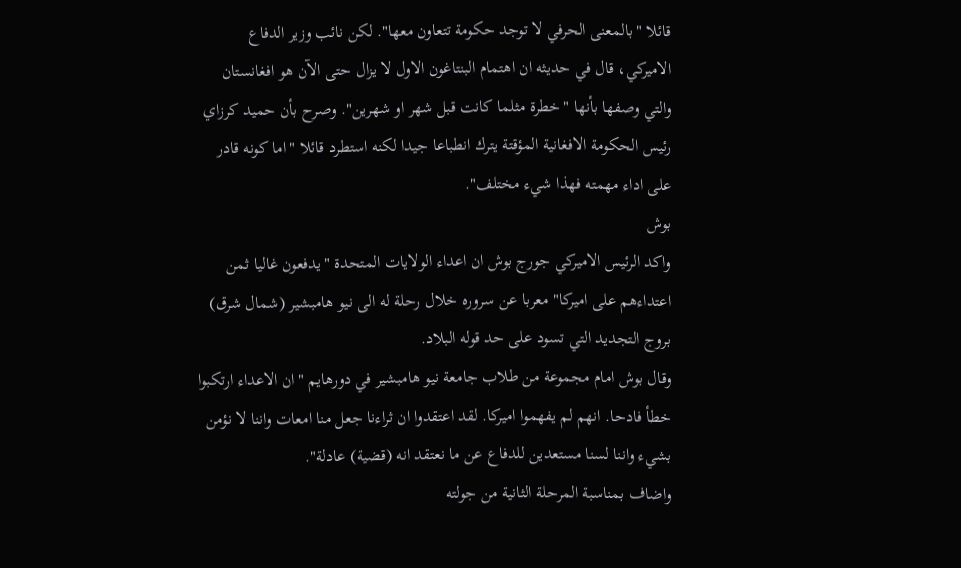قائلا "بالمعنى الحرفي لا توجد حكومة تتعاون معها". لكن نائب وزير الدفاع الاميركي، قال في حديثه ان اهتمام البنتاغون الاول لا يزال حتى الآن هو افغانستان والتي وصفها بأنها "خطرة مثلما كانت قبل شهر او شهرين". وصرح بأن حميد كرزاي رئيس الحكومة الافغانية المؤقتة يترك انطباعا جيدا لكنه استطرد قائلا "اما كونه قادر على اداء مهمته فهذا شيء مختلف".
بوش
واكد الرئيس الاميركي جورج بوش ان اعداء الولايات المتحدة "يدفعون غاليا ثمن اعتداءهم على اميركا" معربا عن سروره خلال رحلة له الى نيو هامبشير (شمال شرق) بروج التجديد التي تسود على حد قوله البلاد.
وقال بوش امام مجموعة من طلاب جامعة نيو هامبشير في دورهايم "ان الاعداء ارتكبوا خطأ فادحا. انهم لم يفهموا اميركا. لقد اعتقدوا ان ثراءنا جعل منا امعات واننا لا نؤمن بشيء واننا لسنا مستعدين للدفاع عن ما نعتقد انه (قضية) عادلة".
واضاف بمناسبة المرحلة الثانية من جولته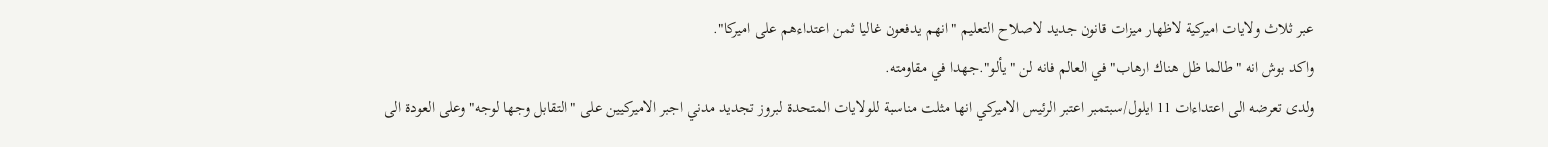عبر ثلاث ولايات اميركية لاظهار ميزات قانون جديد لاصلاح التعليم "انهم يدفعون غاليا ثمن اعتداءهم على اميركا".
واكد بوش انه "طالما ظل هناك ارهاب" في العالم فانه لن "يألو".جهدا في مقاومته.
ولدى تعرضه الى اعتداءات 11 ايلول/سبتمبر اعتبر الرئيس الاميركي انها مثلت مناسبة للولايات المتحدة لبروز تجديد مدني اجبر الاميركيين على "التقابل وجها لوجه" وعلى العودة الى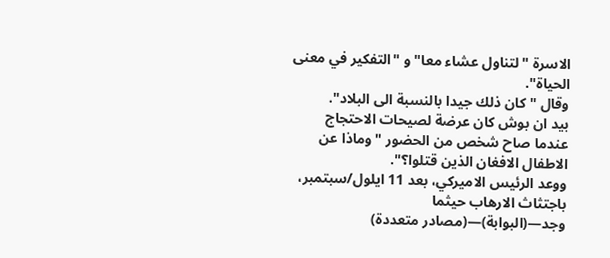الاسرة "لتناول عشاء معا" و "التفكير في معنى الحياة".
وقال "كان ذلك جيدا بالنسبة الى البلاد".
بيد ان بوش كان عرضة لصيحات الاحتجاج عندما صاح شخص من الحضور "وماذا عن الاطفال الافغان الذين قتلوا؟".
ووعد الرئيس الاميركي، بعد 11 ايلول/سبتمبر، باجتثاث الارهاب حيثما وجد—(البوابة)—(مصادر متعددة)